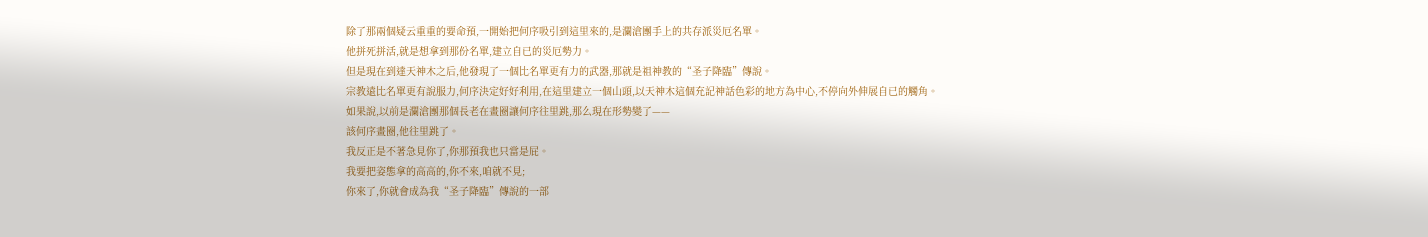除了那兩個疑云重重的要命預,一開始把何序吸引到這里來的,是瀾滄團手上的共存派災厄名單。
他拼死拼活,就是想拿到那份名單,建立自已的災厄勢力。
但是現在到達天神木之后,他發現了一個比名單更有力的武器,那就是祖神教的“圣子降臨”傳說。
宗教遠比名單更有說服力,何序決定好好利用,在這里建立一個山頭,以天神木這個充記神話色彩的地方為中心,不停向外伸展自已的觸角。
如果說,以前是瀾滄團那個長老在畫圈讓何序往里跳,那么現在形勢變了——
該何序畫圈,他往里跳了。
我反正是不著急見你了,你那預我也只當是屁。
我要把姿態拿的高高的,你不來,咱就不見;
你來了,你就會成為我“圣子降臨”傳說的一部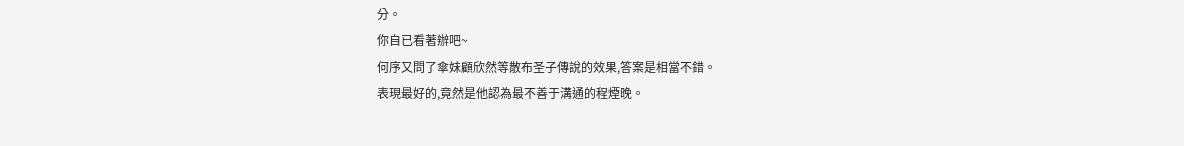分。
你自已看著辦吧~
何序又問了傘妹顧欣然等散布圣子傳說的效果,答案是相當不錯。
表現最好的,竟然是他認為最不善于溝通的程煙晚。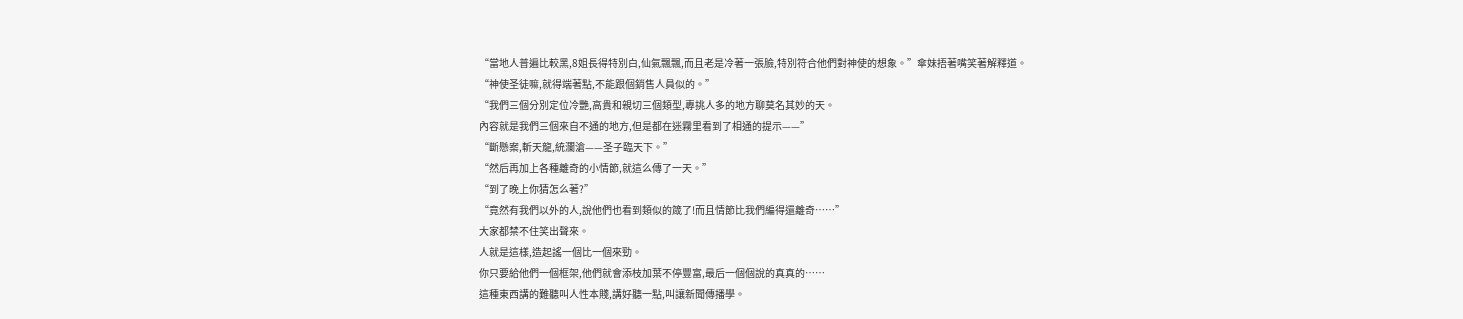“當地人普遍比較黑,8姐長得特別白,仙氣飄飄,而且老是冷著一張臉,特別符合他們對神使的想象。”傘妹捂著嘴笑著解釋道。
“神使圣徒嘛,就得端著點,不能跟個銷售人員似的。”
“我們三個分別定位冷艷,高貴和親切三個類型,專挑人多的地方聊莫名其妙的天。
內容就是我們三個來自不通的地方,但是都在迷霧里看到了相通的提示——”
“斷懸案,斬天龍,統瀾滄——圣子臨天下。”
“然后再加上各種離奇的小情節,就這么傳了一天。”
“到了晚上你猜怎么著?”
“竟然有我們以外的人,說他們也看到類似的箴了!而且情節比我們編得還離奇……”
大家都禁不住笑出聲來。
人就是這樣,造起謠一個比一個來勁。
你只要給他們一個框架,他們就會添枝加葉不停豐富,最后一個個說的真真的……
這種東西講的難聽叫人性本賤,講好聽一點,叫讓新聞傳播學。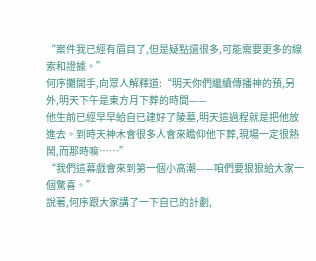“案件我已經有眉目了,但是疑點還很多,可能需要更多的線索和證據。”
何序攤開手,向眾人解釋道:“明天你們繼續傳播神的預,另外,明天下午是東方月下葬的時間——
他生前已經早早給自已建好了陵墓,明天這過程就是把他放進去。到時天神木會很多人會來瞻仰他下葬,現場一定很熱鬧,而那時嘛……”
“我們這幕戲會來到第一個小高潮——咱們要狠狠給大家一個驚喜。”
說著,何序跟大家講了一下自已的計劃,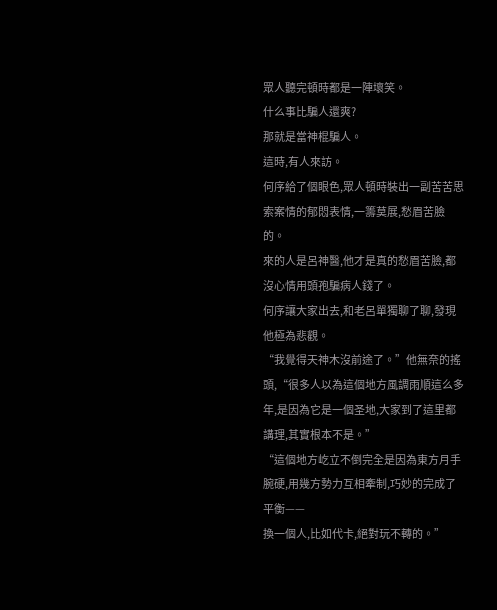眾人聽完頓時都是一陣壞笑。
什么事比騙人還爽?
那就是當神棍騙人。
這時,有人來訪。
何序給了個眼色,眾人頓時裝出一副苦苦思索案情的郁悶表情,一籌莫展,愁眉苦臉的。
來的人是呂神醫,他才是真的愁眉苦臉,都沒心情用頭孢騙病人錢了。
何序讓大家出去,和老呂單獨聊了聊,發現他極為悲觀。
“我覺得天神木沒前途了。”他無奈的搖頭,“很多人以為這個地方風調雨順這么多年,是因為它是一個圣地,大家到了這里都講理,其實根本不是。”
“這個地方屹立不倒完全是因為東方月手腕硬,用幾方勢力互相牽制,巧妙的完成了平衡——
換一個人,比如代卡,絕對玩不轉的。”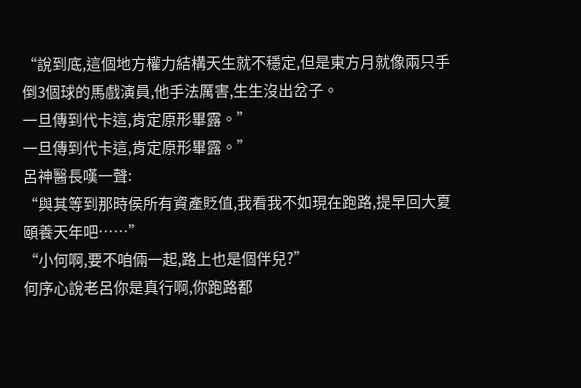“說到底,這個地方權力結構天生就不穩定,但是東方月就像兩只手倒3個球的馬戲演員,他手法厲害,生生沒出岔子。
一旦傳到代卡這,肯定原形畢露。”
一旦傳到代卡這,肯定原形畢露。”
呂神醫長嘆一聲:
“與其等到那時侯所有資產貶值,我看我不如現在跑路,提早回大夏頤養天年吧……”
“小何啊,要不咱倆一起,路上也是個伴兒?”
何序心說老呂你是真行啊,你跑路都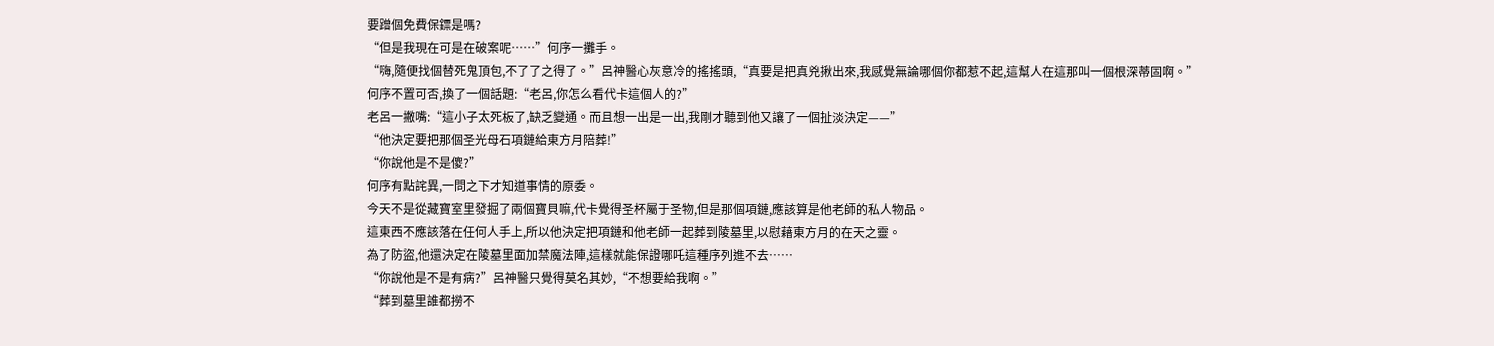要蹭個免費保鏢是嗎?
“但是我現在可是在破案呢……”何序一攤手。
“嗨,隨便找個替死鬼頂包,不了了之得了。”呂神醫心灰意冷的搖搖頭,“真要是把真兇揪出來,我感覺無論哪個你都惹不起,這幫人在這那叫一個根深蒂固啊。”
何序不置可否,換了一個話題:“老呂,你怎么看代卡這個人的?”
老呂一撇嘴:“這小子太死板了,缺乏變通。而且想一出是一出,我剛才聽到他又讓了一個扯淡決定——”
“他決定要把那個圣光母石項鏈給東方月陪葬!”
“你說他是不是傻?”
何序有點詫異,一問之下才知道事情的原委。
今天不是從藏寶室里發掘了兩個寶貝嘛,代卡覺得圣杯屬于圣物,但是那個項鏈,應該算是他老師的私人物品。
這東西不應該落在任何人手上,所以他決定把項鏈和他老師一起葬到陵墓里,以慰藉東方月的在天之靈。
為了防盜,他還決定在陵墓里面加禁魔法陣,這樣就能保證哪吒這種序列進不去……
“你說他是不是有病?”呂神醫只覺得莫名其妙,“不想要給我啊。”
“葬到墓里誰都撈不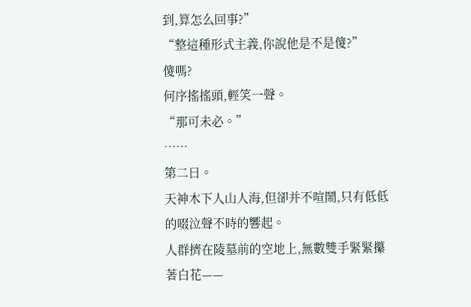到,算怎么回事?”
“整這種形式主義,你說他是不是傻?”
傻嗎?
何序搖搖頭,輕笑一聲。
“那可未必。”
……
第二日。
天神木下人山人海,但卻并不喧鬧,只有低低的啜泣聲不時的響起。
人群擠在陵墓前的空地上,無數雙手緊緊攥著白花——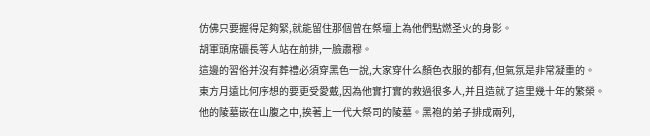仿佛只要握得足夠緊,就能留住那個曾在祭壇上為他們點燃圣火的身影。
胡軍頭席礦長等人站在前排,一臉肅穆。
這邊的習俗并沒有葬禮必須穿黑色一說,大家穿什么顏色衣服的都有,但氣氛是非常凝重的。
東方月遠比何序想的要更受愛戴,因為他實打實的救過很多人,并且造就了這里幾十年的繁榮。
他的陵墓嵌在山腹之中,挨著上一代大祭司的陵墓。黑袍的弟子排成兩列,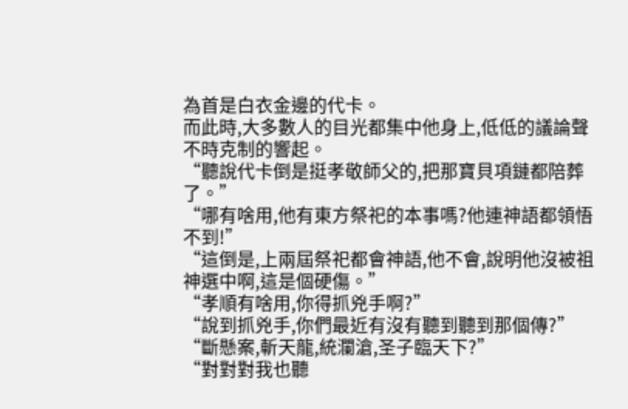為首是白衣金邊的代卡。
而此時,大多數人的目光都集中他身上,低低的議論聲不時克制的響起。
“聽說代卡倒是挺孝敬師父的,把那寶貝項鏈都陪葬了。”
“哪有啥用,他有東方祭祀的本事嗎?他連神語都領悟不到!”
“這倒是,上兩屆祭祀都會神語,他不會,說明他沒被祖神選中啊,這是個硬傷。”
“孝順有啥用,你得抓兇手啊?”
“說到抓兇手,你們最近有沒有聽到聽到那個傳?”
“斷懸案,斬天龍,統瀾滄,圣子臨天下?”
“對對對我也聽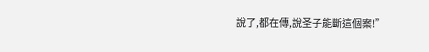說了,都在傳,說圣子能斷這個案!”